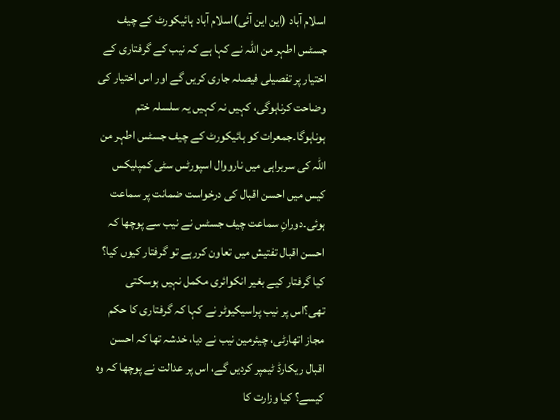اسلام آباد (این این آئی)اسلام آباد ہائیکورٹ کے چیف جسٹس اطہر من اللہ نے کہا ہے کہ نیب کے گرفتاری کے اختیار پر تفصیلی فیصلہ جاری کریں گے اور اس اختیار کی وضاحت کرناہوگی، کہیں نہ کہیں یہ سلسلہ ختم ہوناہوگا۔جمعرات کو ہائیکورٹ کے چیف جسٹس اطہر من اللہ کی سربراہی میں نارووال اسپورٹس سٹی کمپلیکس کیس میں احسن اقبال کی درخواست ضمانت پر سماعت ہوئی۔دورانِ سماعت چیف جسٹس نے نیب سے پوچھا کہ احسن اقبال تفتیش میں تعاون کررہے تو گرفتار کیوں کیا؟
کیا گرفتار کیے بغیر انکوائری مکمل نہیں ہوسکتی تھی؟اس پر نیب پراسیکیوٹر نے کہا کہ گرفتاری کا حکم مجاز اتھارٹی، چیئرمین نیب نے دیا، خدشہ تھا کہ احسن اقبال ریکارڈ ٹیمپر کردیں گے، اس پر عدالت نے پوچھا کہ وہ کیسے؟ کیا وزارت کا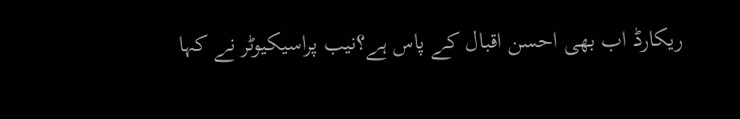ریکارڈ اب بھی احسن اقبال کے پاس ہے؟نیب پراسیکیوٹر نے کہا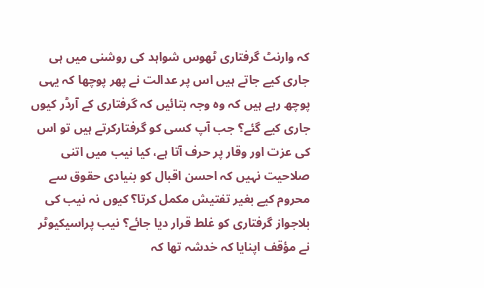کہ وارنٹ گرفتاری ٹھوس شواہد کی روشنی میں ہی جاری کیے جاتے ہیں اس پر عدالت نے پھر پوچھا کہ یہی پوچھ رہے ہیں کہ وہ وجہ بتائیں کہ گرفتاری کے آرڈر کیوں جاری کیے گئے؟ جب آپ کسی کو گرفتارکرتے ہیں تو اس کی عزت اور وقار پر حرف آتا ہے، کیا نیب میں اتنی صلاحیت نہیں کہ احسن اقبال کو بنیادی حقوق سے محروم کیے بغیر تفتیش مکمل کرتا؟ کیوں نہ نیب کی بلاجواز گرفتاری کو غلط قرار دیا جائے؟ نیب پراسیکیوٹر نے مؤقف اپنایا کہ خدشہ تھا کہ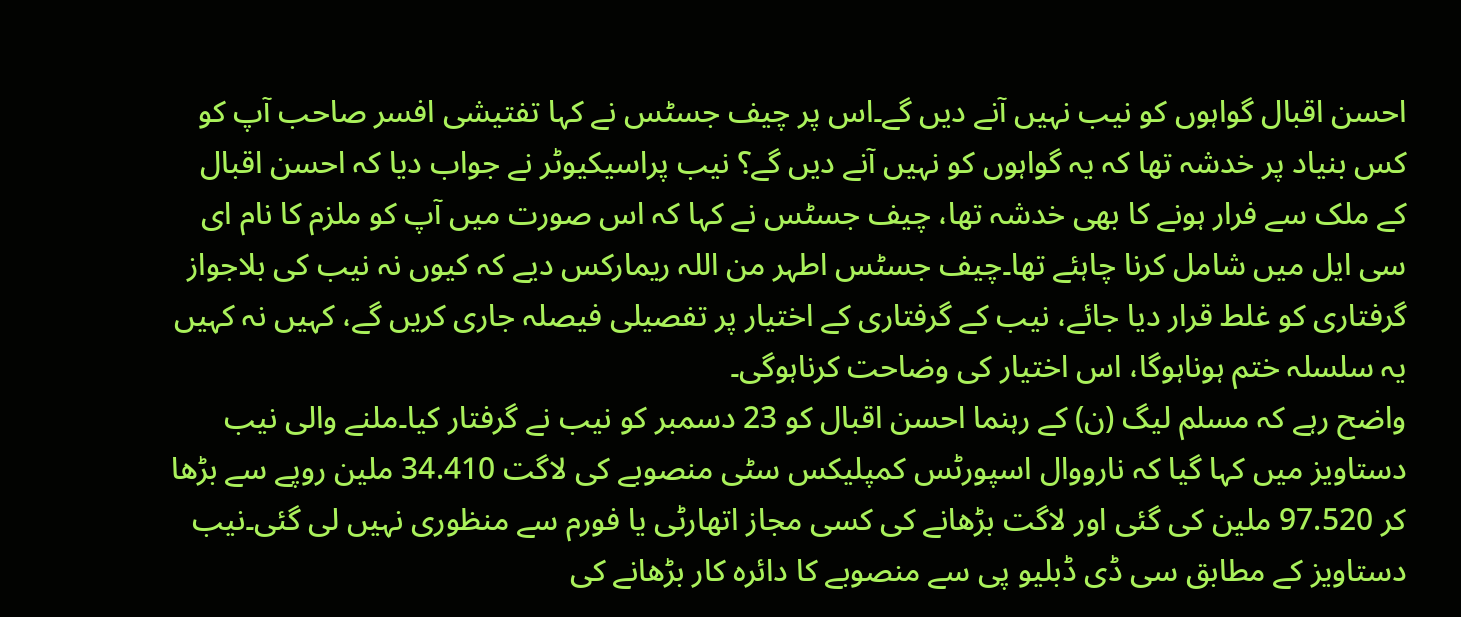احسن اقبال گواہوں کو نیب نہیں آنے دیں گے۔اس پر چیف جسٹس نے کہا تفتیشی افسر صاحب آپ کو کس بنیاد پر خدشہ تھا کہ یہ گواہوں کو نہیں آنے دیں گے؟ نیب پراسیکیوٹر نے جواب دیا کہ احسن اقبال کے ملک سے فرار ہونے کا بھی خدشہ تھا، چیف جسٹس نے کہا کہ اس صورت میں آپ کو ملزم کا نام ای سی ایل میں شامل کرنا چاہئے تھا۔چیف جسٹس اطہر من اللہ ریمارکس دیے کہ کیوں نہ نیب کی بلاجواز گرفتاری کو غلط قرار دیا جائے، نیب کے گرفتاری کے اختیار پر تفصیلی فیصلہ جاری کریں گے، کہیں نہ کہیں یہ سلسلہ ختم ہوناہوگا، اس اختیار کی وضاحت کرناہوگی۔
واضح رہے کہ مسلم لیگ (ن) کے رہنما احسن اقبال کو 23 دسمبر کو نیب نے گرفتار کیا۔ملنے والی نیب دستاویز میں کہا گیا کہ نارووال اسپورٹس کمپلیکس سٹی منصوبے کی لاگت 34.410 ملین روپے سے بڑھا کر 97.520 ملین کی گئی اور لاگت بڑھانے کی کسی مجاز اتھارٹی یا فورم سے منظوری نہیں لی گئی۔نیب دستاویز کے مطابق سی ڈی ڈبلیو پی سے منصوبے کا دائرہ کار بڑھانے کی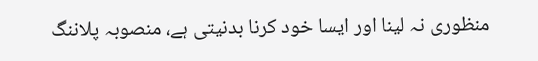منظوری نہ لینا اور ایسا خود کرنا بدنیتی ہے، منصوبہ پلاننگ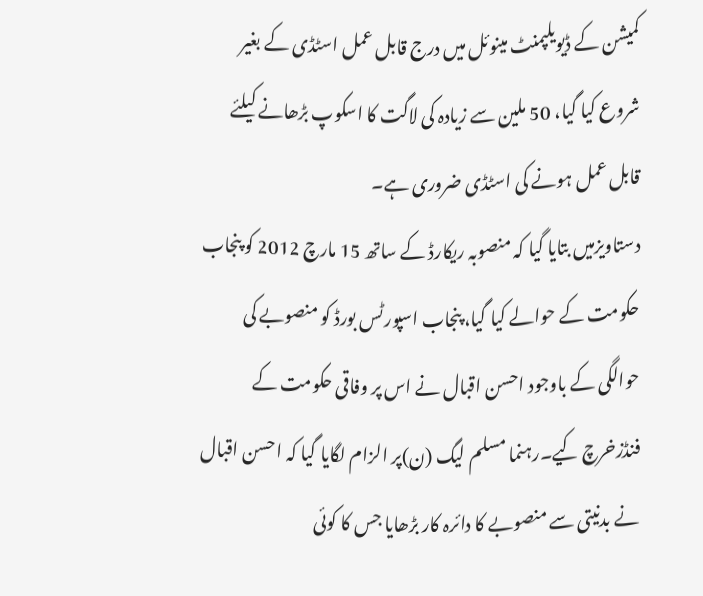کمیشن کے ڈیویلپمنٹ مینوئل میں درج قابل عمل اسٹڈی کے بغیر شروع کیا گیا، 50 ملین سے زیادہ کی لاگت کا اسکوپ بڑھانے کیلئے قابل عمل ہونے کی اسٹڈی ضروری ہے۔
دستاویزمیں بتایا گیا کہ منصوبہ ریکارڈ کے ساتھ 15 مارچ 2012 کو پنجاب حکومت کے حوالے کیا گیا، پنجاب اسپورٹس بورڈ کو منصوبے کی حوالگی کے باوجود احسن اقبال نے اس پر وفاقی حکومت کے فنڈزخرچ کیے۔رہنما مسلم لیگ (ن)پر الزام لگایا گیا کہ احسن اقبال نے بدنیتی سے منصوبے کا دائرہ کار بڑھایا جس کا کوئی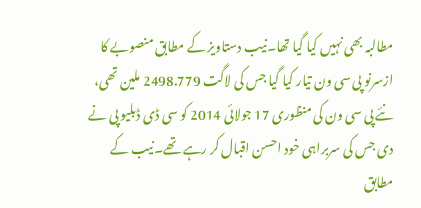مطالبہ بھی نہیں کیا گیا تھا۔نیب دستاویز کے مطابق منصوبے کا ازسرنو پی سی ون تیار کیا گیا جس کی لاگت 2498.779 ملین تھی، نئے پی سی ون کی منظوری 17 جولائی 2014 کو سی ڈی ڈبلیو پی نے دی جس کی سربراہی خود احسن اقبال کر رہے تھے۔نیب کے مطابق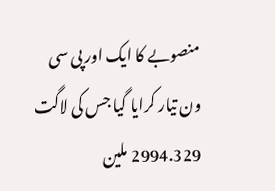منصوبے کا ایک اور پی سی ون تیار کرایا گیا جس کی لاگت 2994.329 ملین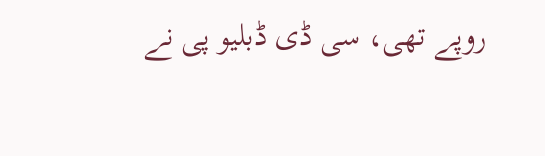روپے تھی، سی ڈی ڈبلیو پی نے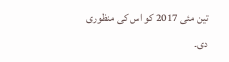تین مئی 2017 کو اس کی منظوری دی۔